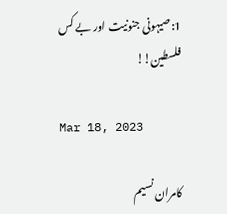1:صیہونی جنونیت اور بے کس فلسطین!!

Mar 18, 2023

کامران نسیم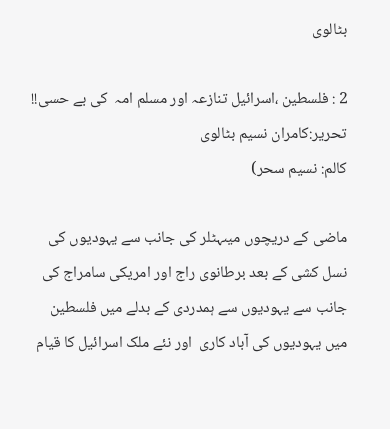بٹالوی

2 : فلسطین ،اسرائیل تنازعہ اور مسلم امہ  کی بے حسی!!
تحریر:کامران نسیم بٹالوی
کالم: نسیم سحر)

ماضی کے دریچوں میںہٹلر کی جانب سے یہودیوں کی نسل کشی کے بعد برطانوی راج اور امریکی سامراج کی جانب سے یہودیوں سے ہمدردی کے بدلے میں فلسطین میں یہودیوں کی آباد کاری  اور نئے ملک اسرائیل کا قیام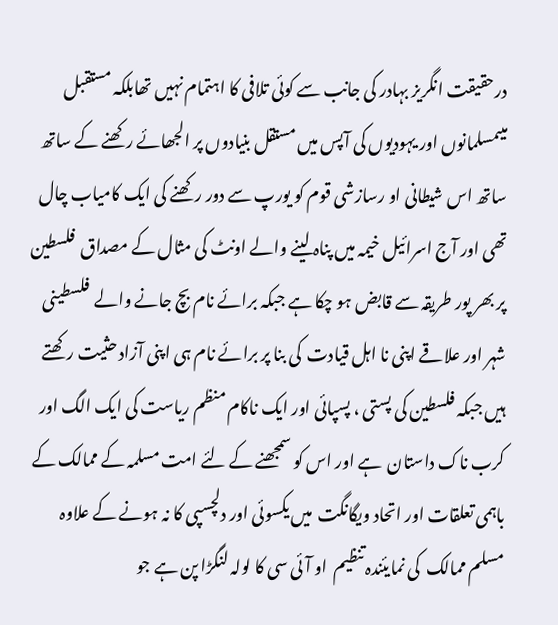درحقیقت انگریز بہادر کی جانب سے کوئی تلافی کا اہتمام نہیں تھابلکہ مستقبل میںمسلمانوں اور یہودیوں کی آپس میں مستقل بنیادوں پر الجھائے رکھنے کے ساتھ ساتھ اس شیطانی او رسازشی قوم کو یورپ سے دور رکھنے کی ایک کامیاب چال تھی اور آج اسرائیل خیمہ میں پناہ لینے والے اونٹ کی مثال کے مصداق  فلسطین پر بھر پور طریقہ سے قابض ہو چکا ہے جبکہ برائے نام بچ جانے والے  فلسطینی شہر اور علاقے اپنی نا اہل قیادت  کی بنا پر برائے نام ہی اپنی آزاد حثیت رکھتے ہیں جبکہ فلسطین کی پستی ، پسپائی اور ایک ناکام منظم ریاست کی ایک الگ اور کرب ناک داستان  ہے اور اس کو سمجھنے کے لئے امت مسلمہ کے ممالک کے باہمی تعلقات اور اتحاد ویگانگت  میں یکسوئی اور دلچسپی کا نہ ہونے کے علاوہ مسلم ممالک  کی نمایئندہ تنظیم  او آئی سی کا لولہ لنگڑا پن ہے جو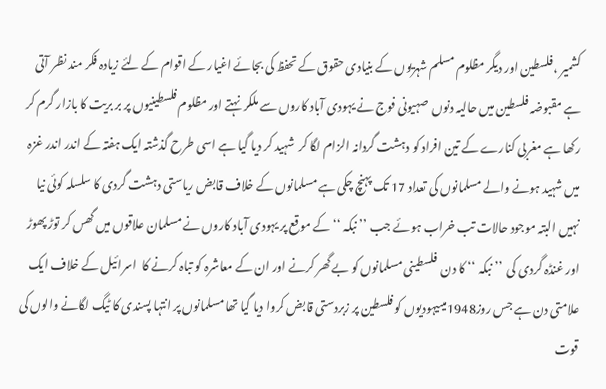کشمیر ،فلسطین اور دیگر مظلوم مسلم شہریوں کے بنیادی حقوق کے تحفظ کی بجائے اغیار کے اقوام کے لئے زیادہ فکر مند نظر آتی ہے مقبوضہ فلسطین میں حالیہ دنوں  صہیونی فوج نے یہودی آباد کاروں سے ملکر  نہتے اور مظلوم فلسطینیوں پر بر بریت کا بازار گرم کر رکھا ہے مغربی کنارے کے تین افراد کو دہشت گردانہ الزام لگا کر  شہید کر دیا گیا ہے اسی طرح گذشتہ ایک ہفتہ کے اندر اندر غزہ میں شہید ہونے والے مسلمانوں کی تعداد 17 تک پہنچ چکی ہے مسلمانوں کے خلاف قابض ریاستی دہشت گردی کا سلسلہ کوئی نیا نہیں البتہ موجود حالات تب خراب ہوئے جب ’’ نبکہ ‘‘ کے موقع پر یہودی آباد کاروں نے مسلمان علاقوں میں گھس کر توڑ پھوڑ  اور غنڈہ گردی کی  ’’ نبکہ ‘‘ کا دن  فلسطینی مسلمانوں کو بے گھر کرنے اور ان کے معاشرہ کو تباہ کرنے کا  اسرائیل کے خلاف ایک  علامتی دن ہے جس روز1948میںیہودیوں کو فلسطین پر زبردستی قابض کروا دیا گیا تھا مسلمانوں پر انتہا پسندی کا ٹیگ لگانے والوں کی قوت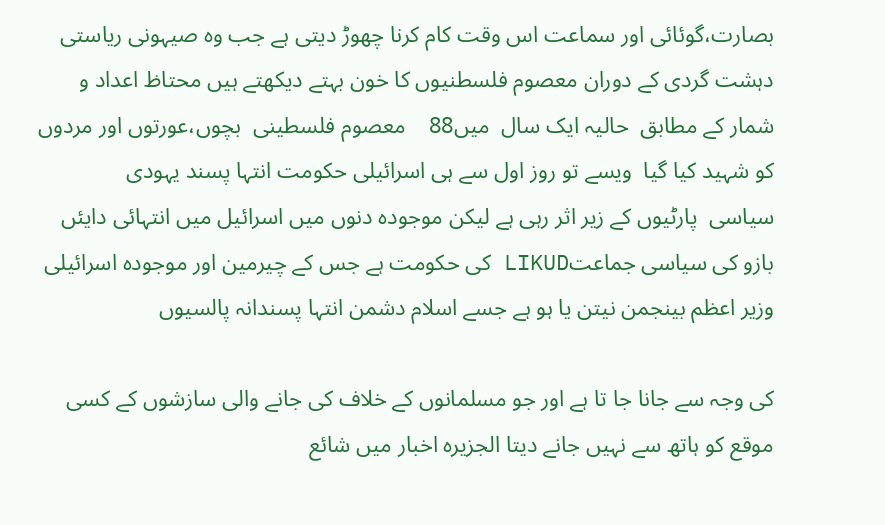بصارت،گوئائی اور سماعت اس وقت کام کرنا چھوڑ دیتی ہے جب وہ صیہونی ریاستی دہشت گردی کے دوران معصوم فلسطنیوں کا خون بہتے دیکھتے ہیں محتاظ اعداد و شمار کے مطابق  حالیہ ایک سال  میں88    معصوم فلسطینی  بچوں،عورتوں اور مردوں کو شہید کیا گیا  ویسے تو روز اول سے ہی اسرائیلی حکومت انتہا پسند یہودی      سیاسی  پارٹیوں کے زیر اثر رہی ہے لیکن موجودہ دنوں میں اسرائیل میں انتہائی دایئں بازو کی سیاسی جماعتLIKUD کی حکومت ہے جس کے چیرمین اور موجودہ اسرائیلی وزیر اعظم بینجمن نیتن یا ہو ہے جسے اسلام دشمن انتہا پسندانہ پالسیوں

کی وجہ سے جانا جا تا ہے اور جو مسلمانوں کے خلاف کی جانے والی سازشوں کے کسی موقع کو ہاتھ سے نہیں جانے دیتا الجزیرہ اخبار میں شائع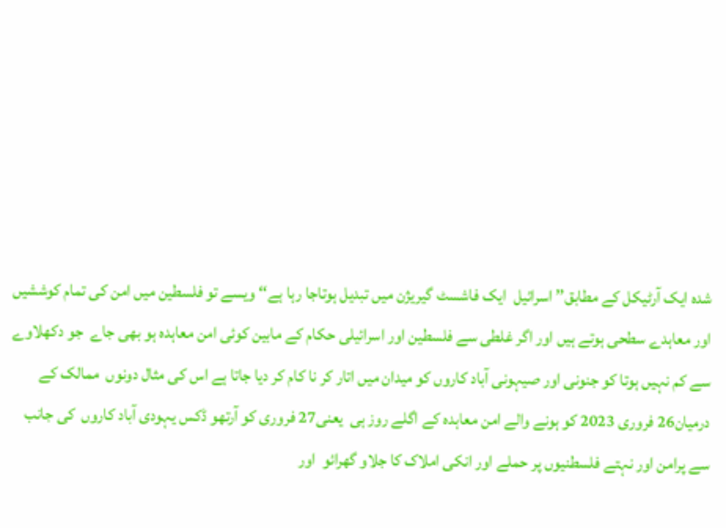شدہ ایک آرٹیکل کے مطابق’’ اسرائیل  ایک فاشسٹ گیریژن میں تبدیل ہوتاجا رہا ہے‘‘ ویسے تو فلسطین میں امن کی تمام کوششیں اور معاہدے سطحی ہوتے ہیں اور اگر غلطی سے فلسطین اور اسرائیلی حکام کے مابین کوئی امن معاہدہ ہو بھی جاے  جو دکھلاوے سے کم نہیں ہوتا کو جنونی اور صیہونی آباد کاروں کو میدان میں اتار کر نا کام کر دیا جاتا ہے اس کی مثال دونوں  ممالک کے درمیان26 فروری 2023 کو ہونے والے امن معاہدہ کے اگلے روز ہی  یعنی27 فروری کو آرتھو ڈکس یہودی آباد کاروں  کی جانب سے پرامن اور نہتے فلسطنیوں پر حملے اور انکی املاک کا جلاو گھرائو  اور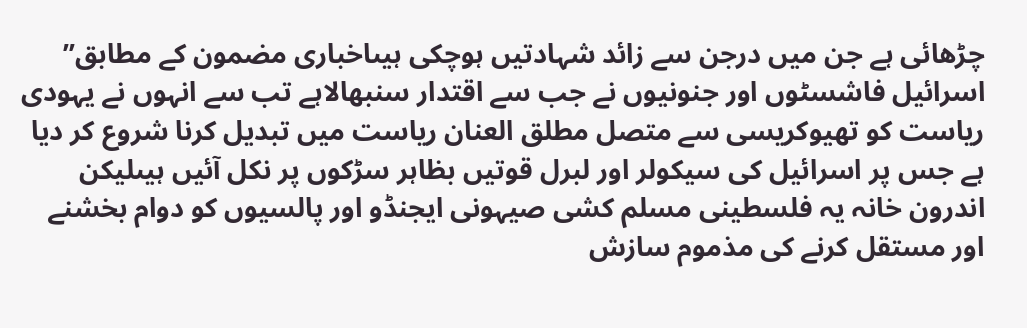چڑھائی ہے جن میں درجن سے زائد شہادتیں ہوچکی ہیںاخباری مضمون کے مطابق’’ اسرائیل فاشسٹوں اور جنونیوں نے جب سے اقتدار سنبھالاہے تب سے انہوں نے یہودی ریاست کو تھیوکریسی سے متصل مطلق العنان ریاست میں تبدیل کرنا شروع کر دیا ہے جس پر اسرائیل کی سیکولر اور لبرل قوتیں بظاہر سڑکوں پر نکل آئیں ہیںلیکن اندرون خانہ یہ فلسطینی مسلم کشی صیہونی ایجنڈو اور پالسیوں کو دوام بخشنے اور مستقل کرنے کی مذموم سازش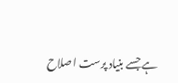ہے جسے بنیاد پرست اصلاح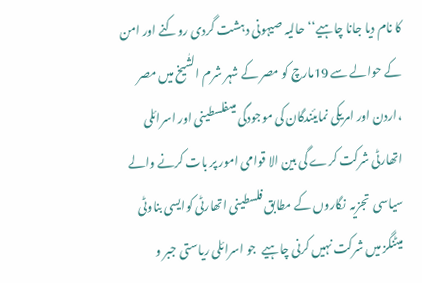کا نام دیا جانا چاہیے‘‘ حالیہ صیہونی دہشت گردی روکنے اور امن کے حوالے سے 19مارچ کو مصر کے شہر شرم الشٰیخ میں مصر ،اردن اور امریکی نمایئندگان کی موجودگی میںفلسطینی اور اسرائلی اتھارٹی شرکت کرے گی بین الا قوامی امور پر بات کرنے والے سیاسی  تجزیہ  نگاروں کے مطابق فلسطینی اتھارٹی کوایسی بناوٹی میٹنگز میں شرکت نہیں کرنی چاہیے  جو اسرائلی ریاستی جبر و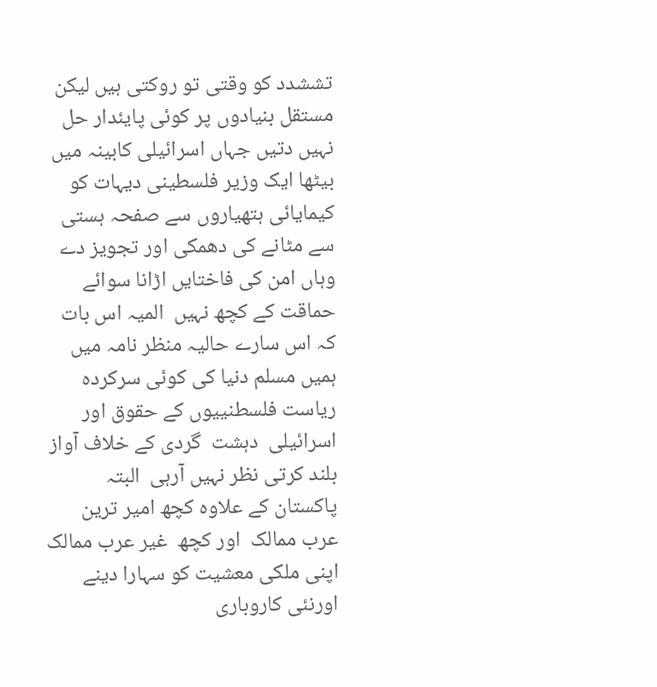تششدد کو وقتی تو روکتی ہیں لیکن مستقل بنیادوں پر کوئی پایئدار حل نہیں دتیں جہاں اسرائیلی کابینہ میں بیٹھا ایک وزیر فلسطینی دیہات کو  کیمایائی ہتھیاروں سے صفحہ ہستی  سے مٹانے کی دھمکی اور تجویز دے وہاں امن کی فاختایں اڑانا سوائے حماقت کے کچھ نہیں  المیہ اس بات کہ اس سارے حالیہ منظر نامہ میں ہمیں مسلم دنیا کی کوئی سرکردہ ریاست فلسطنییوں کے حقوق اور اسرائیلی  دہشت  گردی کے خلاف آواز بلند کرتی نظر نہیں آرہی  البتہ پاکستان کے علاوہ کچھ امیر ترین عرب ممالک  اور کچھ  غیر عرب ممالک اپنی ملکی معشیت کو سہارا دینے اورنئی کاروباری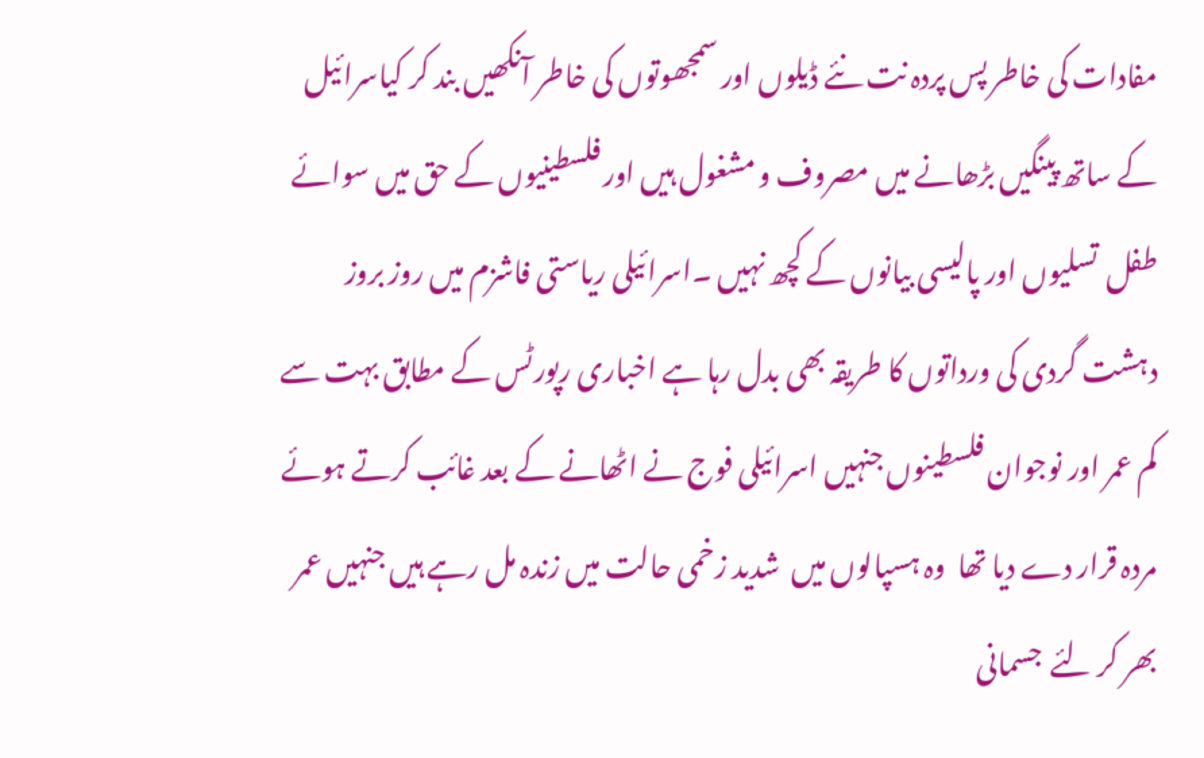مفادات کی خاطر پس پردہ نت نئے ڈیلوں اور سمجھوتوں کی خاطر آنکھیں بند کر کیاسرائیل کے ساتھ پینگیں بڑھانے میں مصروف و مشغول ہیں اور فلسطینیوں کے حق میں سوائے طفل  تسلیوں اور پالیسی بیانوں کے کچھ نہیں ۔اسرائیلی ریاستی فاشزم میں روز بروز دہشت گردی کی ورداتوں کا طریقہ بھی بدل رہا ہے اخباری رپورٹس کے مطابق بہت سے کم عمر اور نوجوان فلسطینوں جنہیں اسرائیلی فوج نے اٹھانے کے بعد غائب کرتے ہوئے مردہ قرار دے دیا تھا  وہ ہسپالوں میں  شدید زخمی حالت میں زندہ مل رہے ہیں جنہیں عمر بھر کر لئے  جسمانی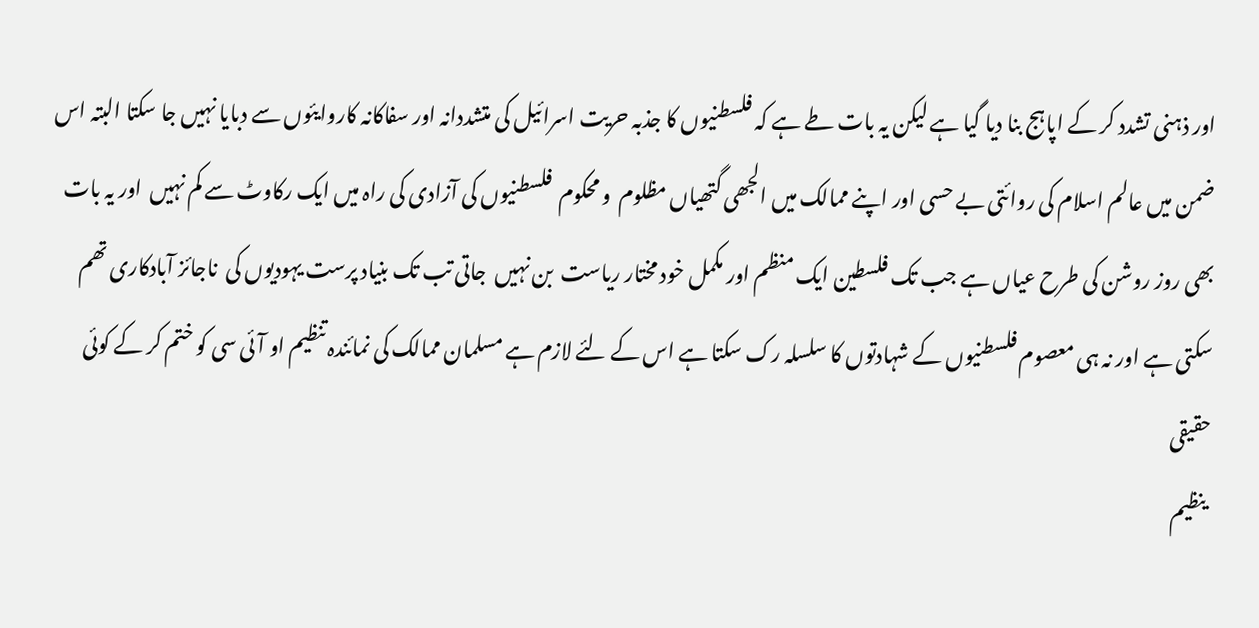اور ذہنی تشدد کر کے اپاہج بنا دیا گیا ہے لیکن یہ بات طے ہے کہ فلسطنیوں کا جذبہ حریت اسرائیل کی متشددانہ اور سفاکانہ کاروایئوں سے دبایا نہیں جا سکتا البتہ اس ضمن میں عالم اسلام کی روائتی بے حسی اور اپنے ممالک میں الجھی گتھیاں مظلوم  و محکوم  فلسطنیوں کی آزادی کی راہ میں ایک رکاوٹ سے کم نہیں  اور یہ بات بھی روز روشن کی طرح عیاں ہے جب تک فلسطین ایک منظم اور مکمل خود مختار ریاست  بن نہیں  جاتی تب تک بنیاد پرست یہودیوں کی  ناجائز آبادکاری تھم سکتی ہے اور نہ ہی معصوم فلسطنیوں کے شہادتوں کا سلسلہ رک سکتا ہے اس کے لئے لازم ہے مسلمان ممالک کی نمائندہ تنظیم او آئی سی کو ختم کر کے کوئی حقیقی
 ینظیم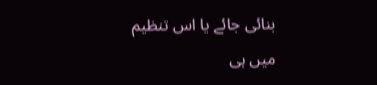بنائی جائے یا اس تنظیم میں ہی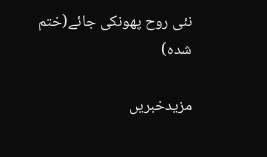نئی روح پھونکی جائے(ختم شدہ)

مزیدخبریں